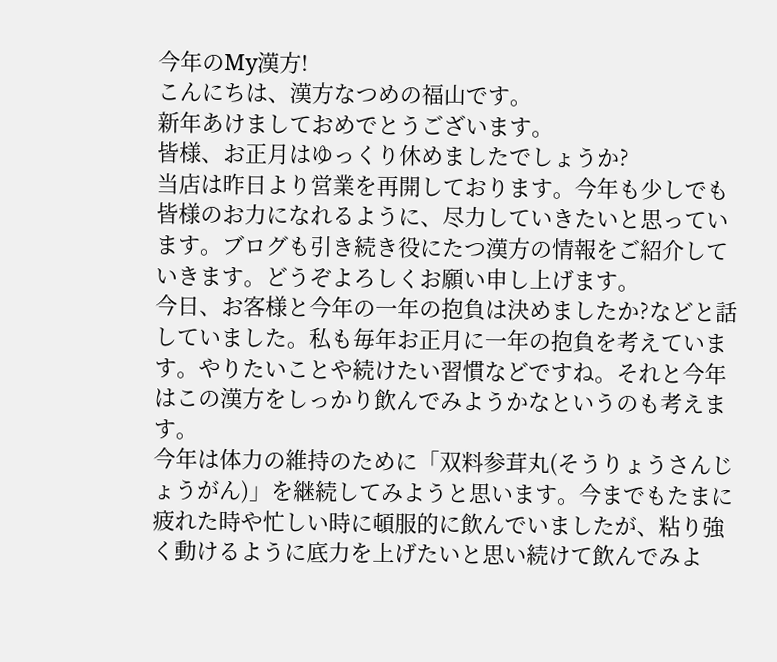今年のMy漢方!
こんにちは、漢方なつめの福山です。
新年あけましておめでとうございます。
皆様、お正月はゆっくり休めましたでしょうか?
当店は昨日より営業を再開しております。今年も少しでも皆様のお力になれるように、尽力していきたいと思っています。ブログも引き続き役にたつ漢方の情報をご紹介していきます。どうぞよろしくお願い申し上げます。
今日、お客様と今年の一年の抱負は決めましたか?などと話していました。私も毎年お正月に一年の抱負を考えています。やりたいことや続けたい習慣などですね。それと今年はこの漢方をしっかり飲んでみようかなというのも考えます。
今年は体力の維持のために「双料参茸丸(そうりょうさんじょうがん)」を継続してみようと思います。今までもたまに疲れた時や忙しい時に頓服的に飲んでいましたが、粘り強く動けるように底力を上げたいと思い続けて飲んでみよ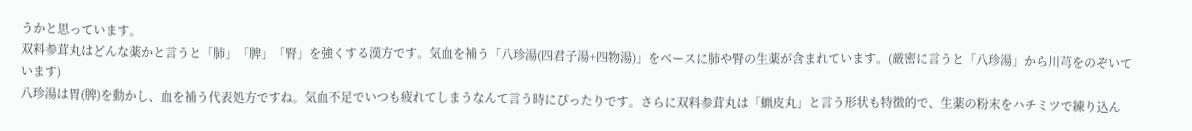うかと思っています。
双料参茸丸はどんな薬かと言うと「肺」「脾」「腎」を強くする漢方です。気血を補う「八珍湯(四君子湯+四物湯)」をベースに肺や腎の生薬が含まれています。(厳密に言うと「八珍湯」から川芎をのぞいています)
八珍湯は胃(脾)を動かし、血を補う代表処方ですね。気血不足でいつも疲れてしまうなんて言う時にぴったりです。さらに双料参茸丸は「蝋皮丸」と言う形状も特徴的で、生薬の粉末をハチミツで練り込ん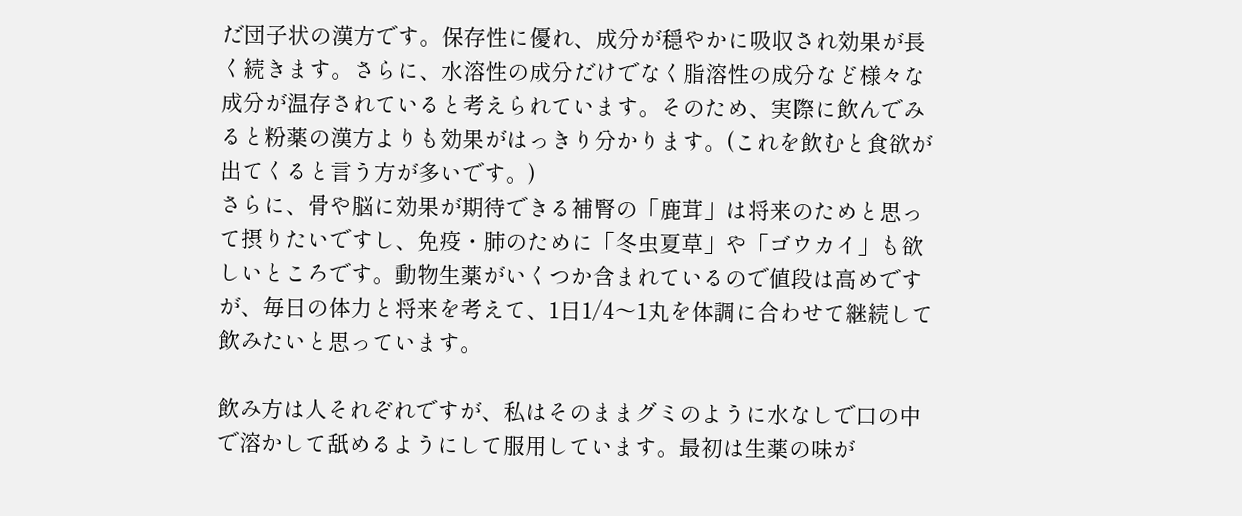だ団子状の漢方です。保存性に優れ、成分が穏やかに吸収され効果が長く続きます。さらに、水溶性の成分だけでなく脂溶性の成分など様々な成分が温存されていると考えられています。そのため、実際に飲んでみると粉薬の漢方よりも効果がはっきり分かります。(これを飲むと食欲が出てくると言う方が多いです。)
さらに、骨や脳に効果が期待できる補腎の「鹿茸」は将来のためと思って摂りたいですし、免疫・肺のために「冬虫夏草」や「ゴウカイ」も欲しいところです。動物生薬がいくつか含まれているので値段は高めですが、毎日の体力と将来を考えて、1日1/4〜1丸を体調に合わせて継続して飲みたいと思っています。

飲み方は人それぞれですが、私はそのままグミのように水なしで口の中で溶かして舐めるようにして服用しています。最初は生薬の味が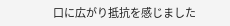口に広がり抵抗を感じました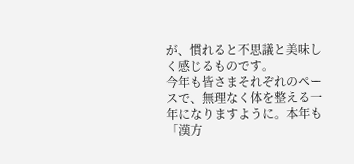が、慣れると不思議と美味しく感じるものです。
今年も皆さまそれぞれのペースで、無理なく体を整える一年になりますように。本年も「漢方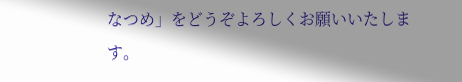なつめ」をどうぞよろしくお願いいたします。